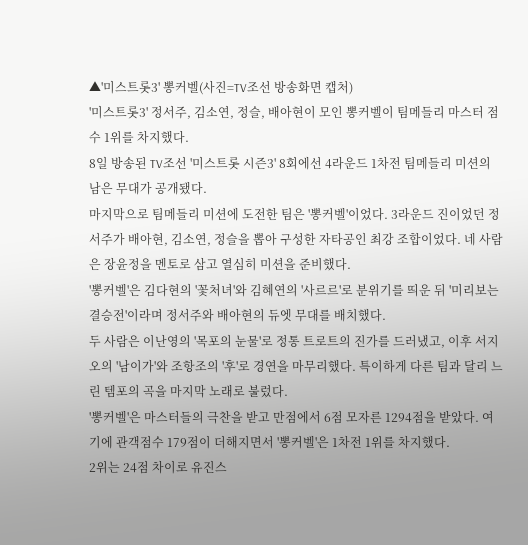▲'미스트롯3' 뽕커벨(사진=TV조선 방송화면 캡처)
'미스트롯3' 정서주, 김소연, 정슬, 배아현이 모인 뽕커벨이 팀메들리 마스터 점수 1위를 차지했다.
8일 방송된 TV조선 '미스트롯 시즌3' 8회에선 4라운드 1차전 팀메들리 미션의 남은 무대가 공개됐다.
마지막으로 팀메들리 미션에 도전한 팀은 '뽕커벨'이었다. 3라운드 진이었던 정서주가 배아현, 김소연, 정슬을 뽑아 구성한 자타공인 최강 조합이었다. 네 사람은 장윤정을 멘토로 삼고 열심히 미션을 준비했다.
'뽕커벨'은 김다현의 '꽃처녀'와 김혜연의 '사르르'로 분위기를 띄운 뒤 '미리보는 결승전'이라며 정서주와 배아현의 듀엣 무대를 배치했다.
두 사람은 이난영의 '목포의 눈물'로 정통 트로트의 진가를 드러냈고, 이후 서지오의 '남이가'와 조항조의 '후'로 경연을 마무리했다. 특이하게 다른 팀과 달리 느린 템포의 곡을 마지막 노래로 불렀다.
'뽕커벨'은 마스터들의 극찬을 받고 만점에서 6점 모자른 1294점을 받았다. 여기에 관객점수 179점이 더해지면서 '뽕커벨'은 1차전 1위를 차지했다.
2위는 24점 차이로 유진스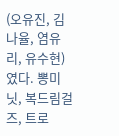(오유진, 김나율, 염유리, 유수현)였다. 뽕미닛, 복드림걸즈, 트로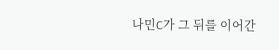나민C가 그 뒤를 이어간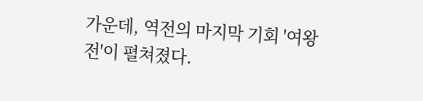가운데, 역전의 마지막 기회 '여왕전'이 펼쳐졌다.